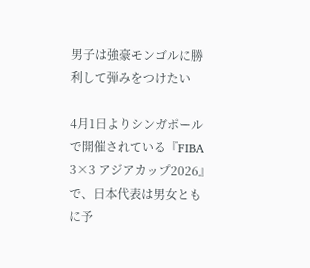男子は強豪モンゴルに勝利して弾みをつけたい

4月1日よりシンガポールで開催されている『FIBA 3×3 アジアカップ2026』で、日本代表は男女ともに予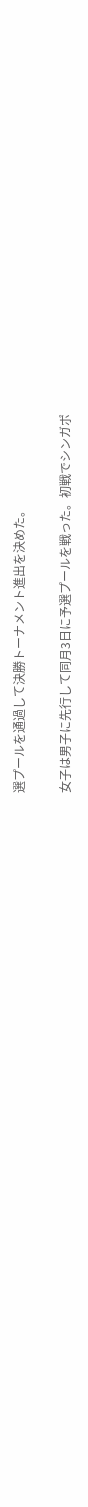選プールを通過して決勝トーナメント進出を決めた。

女子は男子に先行して同月3日に予選プールを戦った。初戦でシンガポ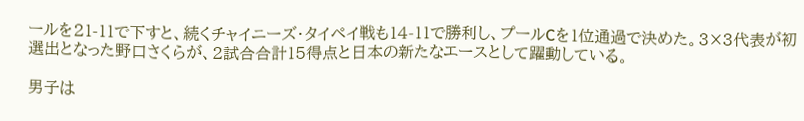ールを21-11で下すと、続くチャイニーズ・タイペイ戦も14-11で勝利し、プールCを1位通過で決めた。3×3代表が初選出となった野口さくらが、2試合合計15得点と日本の新たなエースとして躍動している。

男子は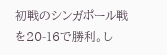初戦のシンガポール戦を20-16で勝利。し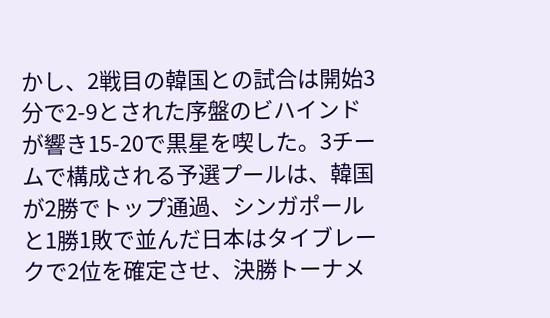かし、2戦目の韓国との試合は開始3分で2-9とされた序盤のビハインドが響き15-20で黒星を喫した。3チームで構成される予選プールは、韓国が2勝でトップ通過、シンガポールと1勝1敗で並んだ日本はタイブレークで2位を確定させ、決勝トーナメ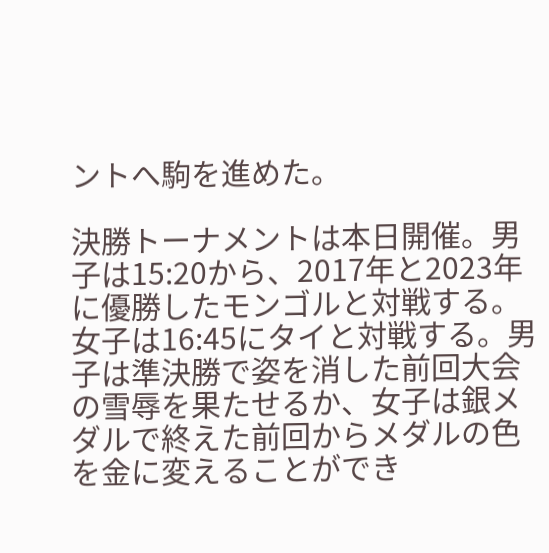ントへ駒を進めた。

決勝トーナメントは本日開催。男子は15:20から、2017年と2023年に優勝したモンゴルと対戦する。女子は16:45にタイと対戦する。男子は準決勝で姿を消した前回大会の雪辱を果たせるか、女子は銀メダルで終えた前回からメダルの色を金に変えることができ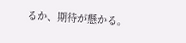るか、期待が懸かる。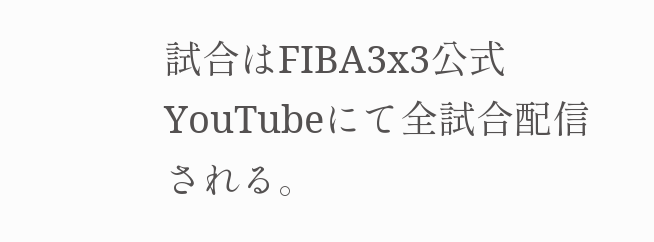試合はFIBA3x3公式YouTubeにて全試合配信される。